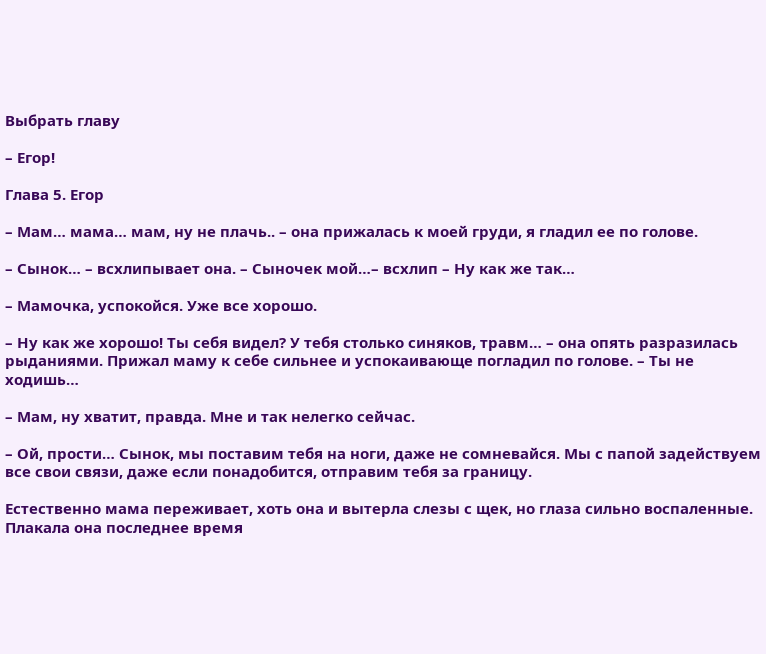Выбрать главу

– Егор!

Глава 5. Егор

– Мам… мама… мам, ну не плачь.. – она прижалась к моей груди, я гладил ее по голове.

– Сынок… – всхлипывает она. – Сыночек мой…– всхлип – Ну как же так…

– Мамочка, успокойся. Уже все хорошо.

– Ну как же хорошо! Ты себя видел? У тебя столько синяков, травм… – она опять разразилась рыданиями. Прижал маму к себе сильнее и успокаивающе погладил по голове. – Ты не ходишь…

– Мам, ну хватит, правда. Мне и так нелегко сейчас.

– Ой, прости… Сынок, мы поставим тебя на ноги, даже не сомневайся. Мы с папой задействуем все свои связи, даже если понадобится, отправим тебя за границу.

Естественно мама переживает, хоть она и вытерла слезы с щек, но глаза сильно воспаленные. Плакала она последнее время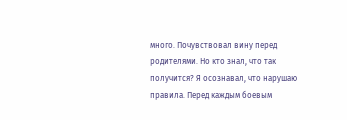много. Почувствовал вину перед родителями. Но кто знал, что так получится? Я осознавал, что нарушаю правила. Перед каждым боевым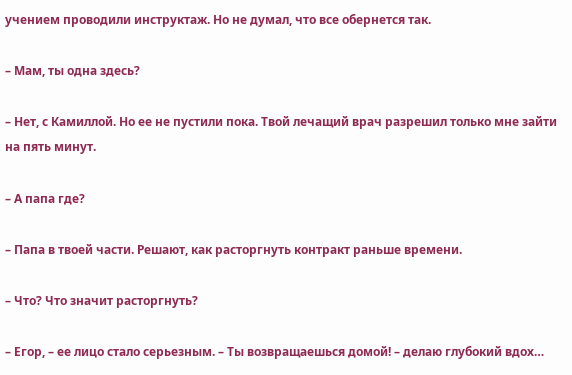учением проводили инструктаж. Но не думал, что все обернется так.

– Мам, ты одна здесь?

– Нет, с Камиллой. Но ее не пустили пока. Твой лечащий врач разрешил только мне зайти на пять минут.

– А папа где?

– Папа в твоей части. Решают, как расторгнуть контракт раньше времени.

– Что? Что значит расторгнуть?

– Егор, – ее лицо стало серьезным. – Ты возвращаешься домой! – делаю глубокий вдох…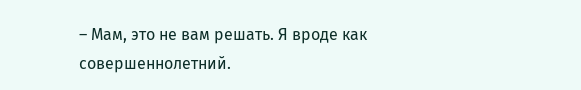– Мам, это не вам решать. Я вроде как совершеннолетний.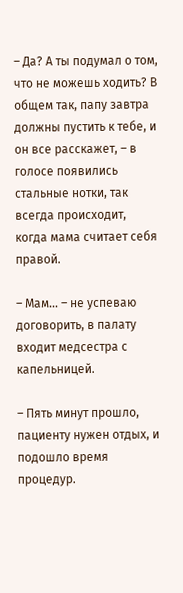– Да? А ты подумал о том, что не можешь ходить? В общем так, папу завтра должны пустить к тебе, и он все расскажет, – в голосе появились стальные нотки, так всегда происходит, когда мама считает себя правой.

– Мам… – не успеваю договорить, в палату входит медсестра с капельницей.

– Пять минут прошло, пациенту нужен отдых, и подошло время процедур.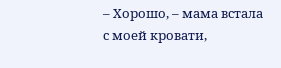– Хорошо, – мама встала с моей кровати,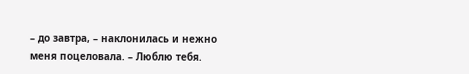– до завтра, – наклонилась и нежно меня поцеловала. – Люблю тебя.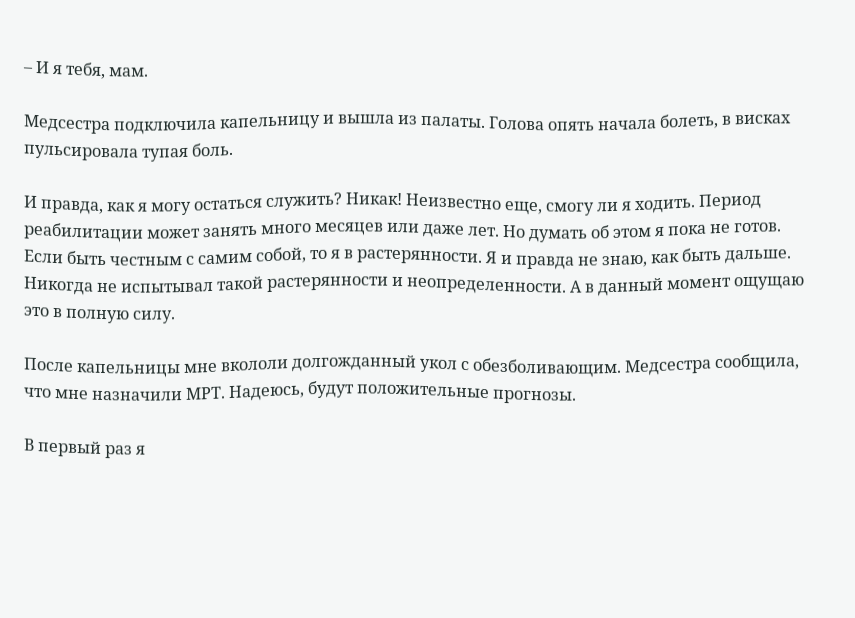– И я тебя, мам.

Медсестра подключила капельницу и вышла из палаты. Голова опять начала болеть, в висках пульсировала тупая боль.

И правда, как я могу остаться служить? Никак! Неизвестно еще, смогу ли я ходить. Период реабилитации может занять много месяцев или даже лет. Но думать об этом я пока не готов. Если быть честным с самим собой, то я в растерянности. Я и правда не знаю, как быть дальше. Никогда не испытывал такой растерянности и неопределенности. А в данный момент ощущаю это в полную силу.

После капельницы мне вкололи долгожданный укол с обезболивающим. Медсестра сообщила, что мне назначили МРТ. Надеюсь, будут положительные прогнозы.

В первый раз я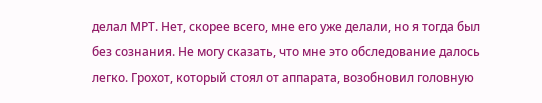делал МРТ. Нет, скорее всего, мне его уже делали, но я тогда был без сознания. Не могу сказать, что мне это обследование далось легко. Грохот, который стоял от аппарата, возобновил головную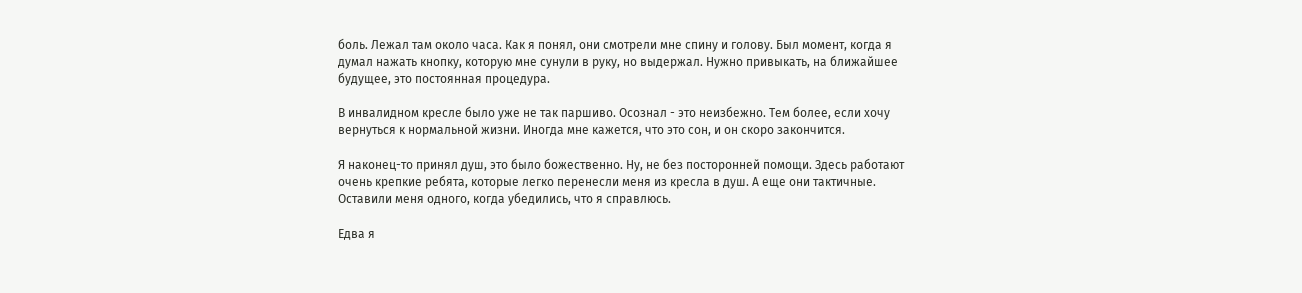боль. Лежал там около часа. Как я понял, они смотрели мне спину и голову. Был момент, когда я думал нажать кнопку, которую мне сунули в руку, но выдержал. Нужно привыкать, на ближайшее будущее, это постоянная процедура.

В инвалидном кресле было уже не так паршиво. Осознал - это неизбежно. Тем более, если хочу вернуться к нормальной жизни. Иногда мне кажется, что это сон, и он скоро закончится.

Я наконец-то принял душ, это было божественно. Ну, не без посторонней помощи. Здесь работают очень крепкие ребята, которые легко перенесли меня из кресла в душ. А еще они тактичные. Оставили меня одного, когда убедились, что я справлюсь.

Едва я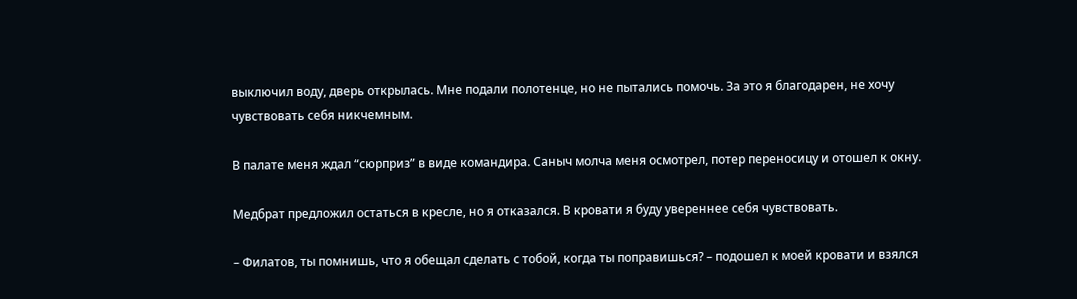выключил воду, дверь открылась. Мне подали полотенце, но не пытались помочь. За это я благодарен, не хочу чувствовать себя никчемным.

В палате меня ждал “сюрприз” в виде командира. Саныч молча меня осмотрел, потер переносицу и отошел к окну.

Медбрат предложил остаться в кресле, но я отказался. В кровати я буду увереннее себя чувствовать.

– Филатов, ты помнишь, что я обещал сделать с тобой, когда ты поправишься? – подошел к моей кровати и взялся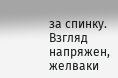за спинку. Взгляд напряжен, желваки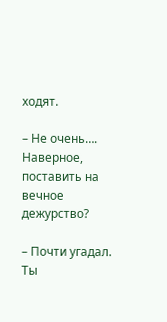ходят.

– Не очень…. Наверное, поставить на вечное дежурство?

– Почти угадал. Ты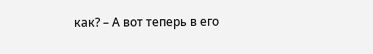как? – А вот теперь в его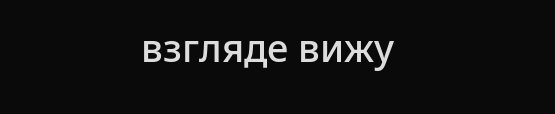взгляде вижу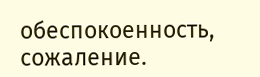обеспокоенность, сожаление.